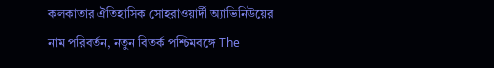কলকাতার ঐতিহাসিক সোহরাওয়ার্দী অ্যাভিনিউয়ের নাম পরিবর্তন, নতুন বিতর্ক পশ্চিমবঙ্গে The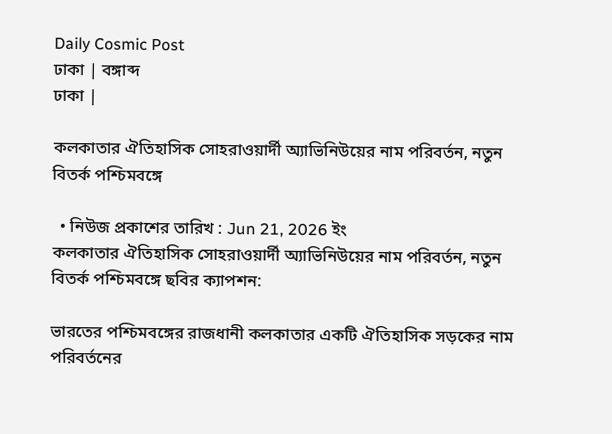Daily Cosmic Post
ঢাকা | বঙ্গাব্দ
ঢাকা |

কলকাতার ঐতিহাসিক সোহরাওয়ার্দী অ্যাভিনিউয়ের নাম পরিবর্তন, নতুন বিতর্ক পশ্চিমবঙ্গে

  • নিউজ প্রকাশের তারিখ : Jun 21, 2026 ইং
কলকাতার ঐতিহাসিক সোহরাওয়ার্দী অ্যাভিনিউয়ের নাম পরিবর্তন, নতুন বিতর্ক পশ্চিমবঙ্গে ছবির ক্যাপশন:

ভারতের পশ্চিমবঙ্গের রাজধানী কলকাতার একটি ঐতিহাসিক সড়কের নাম পরিবর্তনের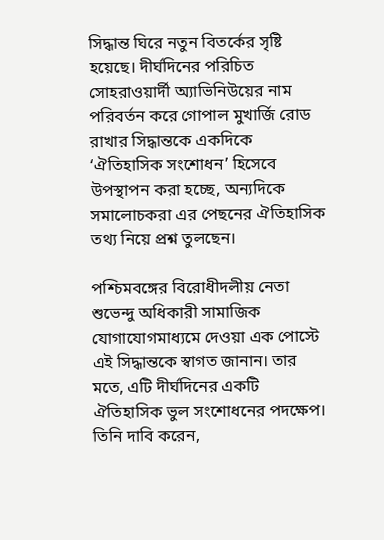সিদ্ধান্ত ঘিরে নতুন বিতর্কের সৃষ্টি হয়েছে। দীর্ঘদিনের পরিচিত সোহরাওয়ার্দী অ্যাভিনিউয়ের নাম পরিবর্তন করে গোপাল মুখার্জি রোড রাখার সিদ্ধান্তকে একদিকে ‘ঐতিহাসিক সংশোধন’ হিসেবে উপস্থাপন করা হচ্ছে, অন্যদিকে সমালোচকরা এর পেছনের ঐতিহাসিক তথ্য নিয়ে প্রশ্ন তুলছেন।

পশ্চিমবঙ্গের বিরোধীদলীয় নেতা শুভেন্দু অধিকারী সামাজিক যোগাযোগমাধ্যমে দেওয়া এক পোস্টে এই সিদ্ধান্তকে স্বাগত জানান। তার মতে, এটি দীর্ঘদিনের একটি ঐতিহাসিক ভুল সংশোধনের পদক্ষেপ। তিনি দাবি করেন,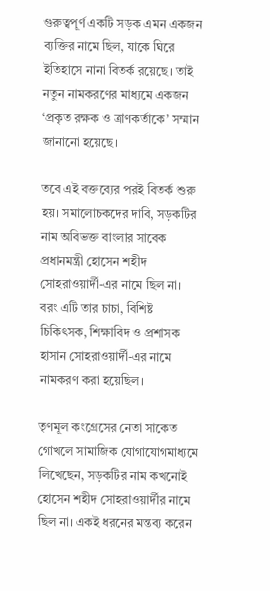গুরুত্বপূর্ণ একটি সড়ক এমন একজন ব্যক্তির নামে ছিল, যাকে ঘিরে ইতিহাসে নানা বিতর্ক রয়েছে। তাই নতুন নামকরণের মাধ্যমে একজন ‘প্রকৃত রক্ষক ও ত্রাণকর্তাকে’ সম্মান জানানো হয়েছে।

তবে এই বক্তব্যের পরই বিতর্ক শুরু হয়। সমালোচকদের দাবি, সড়কটির নাম অবিভক্ত বাংলার সাবেক প্রধানমন্ত্রী হোসেন শহীদ সোহরাওয়ার্দী-এর নামে ছিল না। বরং এটি তার চাচা, বিশিষ্ট চিকিৎসক, শিক্ষাবিদ ও প্রশাসক হাসান সোহরাওয়ার্দী-এর নামে নামকরণ করা হয়েছিল।

তৃণমূল কংগ্রেসের নেতা সাকেত গোখলে সামাজিক যোগাযোগমাধ্যমে লিখেছেন, সড়কটির নাম কখনোই হোসেন শহীদ সোহরাওয়ার্দীর নামে ছিল না। একই ধরনের মন্তব্য করেন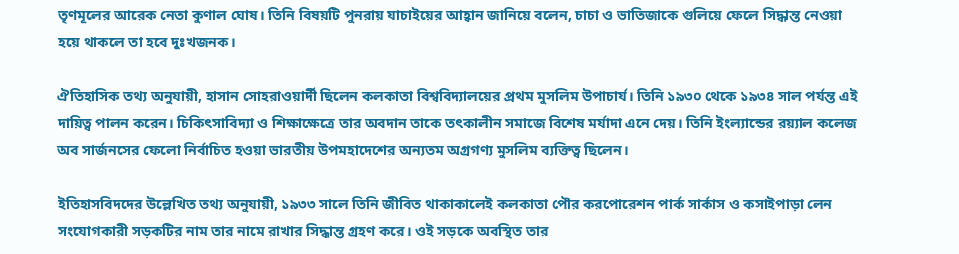তৃণমূলের আরেক নেতা কুণাল ঘোষ। তিনি বিষয়টি পুনরায় যাচাইয়ের আহ্বান জানিয়ে বলেন, চাচা ও ভাতিজাকে গুলিয়ে ফেলে সিদ্ধান্ত নেওয়া হয়ে থাকলে তা হবে দুঃখজনক।

ঐতিহাসিক তথ্য অনুযায়ী, হাসান সোহরাওয়ার্দী ছিলেন কলকাতা বিশ্ববিদ্যালয়ের প্রথম মুসলিম উপাচার্য। তিনি ১৯৩০ থেকে ১৯৩৪ সাল পর্যন্ত এই দায়িত্ব পালন করেন। চিকিৎসাবিদ্যা ও শিক্ষাক্ষেত্রে তার অবদান তাকে তৎকালীন সমাজে বিশেষ মর্যাদা এনে দেয়। তিনি ইংল্যান্ডের রয়্যাল কলেজ অব সার্জনসের ফেলো নির্বাচিত হওয়া ভারতীয় উপমহাদেশের অন্যতম অগ্রগণ্য মুসলিম ব্যক্তিত্ব ছিলেন।

ইতিহাসবিদদের উল্লেখিত তথ্য অনুযায়ী, ১৯৩৩ সালে তিনি জীবিত থাকাকালেই কলকাতা পৌর করপোরেশন পার্ক সার্কাস ও কসাইপাড়া লেন সংযোগকারী সড়কটির নাম তার নামে রাখার সিদ্ধান্ত গ্রহণ করে। ওই সড়কে অবস্থিত তার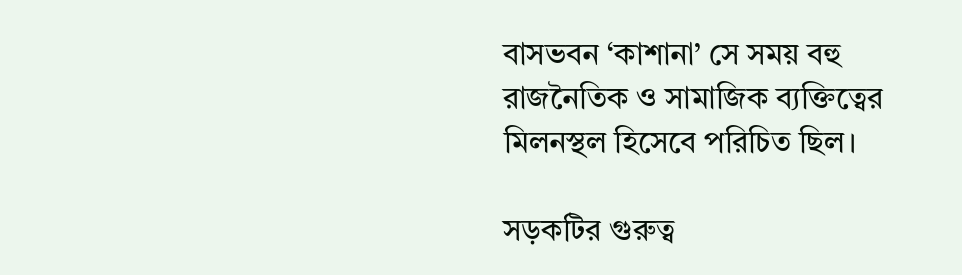বাসভবন ‘কাশানা’ সে সময় বহু রাজনৈতিক ও সামাজিক ব্যক্তিত্বের মিলনস্থল হিসেবে পরিচিত ছিল।

সড়কটির গুরুত্ব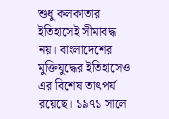শুধু কলকাতার ইতিহাসেই সীমাবদ্ধ নয়। বাংলাদেশের মুক্তিযুদ্ধের ইতিহাসেও এর বিশেষ তাৎপর্য রয়েছে। ১৯৭১ সালে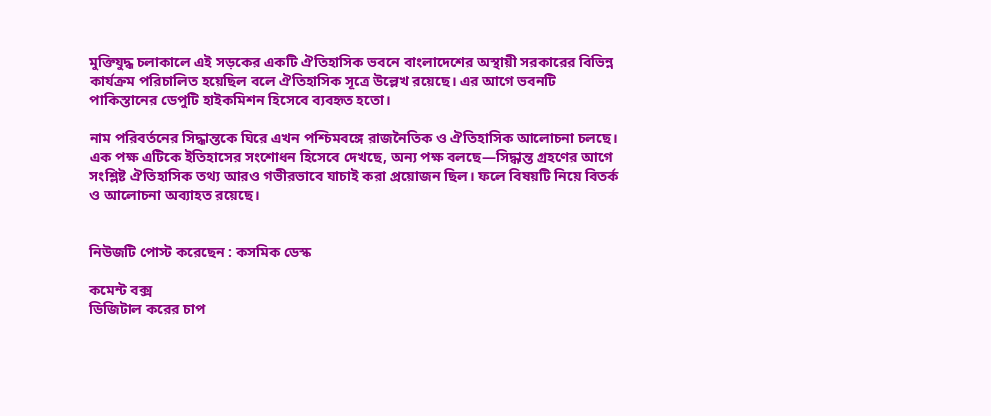মুক্তিযুদ্ধ চলাকালে এই সড়কের একটি ঐতিহাসিক ভবনে বাংলাদেশের অস্থায়ী সরকারের বিভিন্ন কার্যক্রম পরিচালিত হয়েছিল বলে ঐতিহাসিক সূত্রে উল্লেখ রয়েছে। এর আগে ভবনটি পাকিস্তানের ডেপুটি হাইকমিশন হিসেবে ব্যবহৃত হতো।

নাম পরিবর্তনের সিদ্ধান্তকে ঘিরে এখন পশ্চিমবঙ্গে রাজনৈতিক ও ঐতিহাসিক আলোচনা চলছে। এক পক্ষ এটিকে ইতিহাসের সংশোধন হিসেবে দেখছে, অন্য পক্ষ বলছে—সিদ্ধান্ত গ্রহণের আগে সংশ্লিষ্ট ঐতিহাসিক তথ্য আরও গভীরভাবে যাচাই করা প্রয়োজন ছিল। ফলে বিষয়টি নিয়ে বিতর্ক ও আলোচনা অব্যাহত রয়েছে।


নিউজটি পোস্ট করেছেন : কসমিক ডেস্ক

কমেন্ট বক্স
ডিজিটাল করের চাপ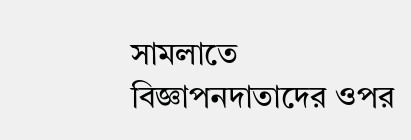সামলাতে বিজ্ঞাপনদাতাদের ওপর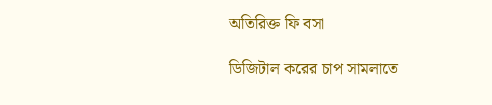অতিরিক্ত ফি বসা

ডিজিটাল করের চাপ সামলাতে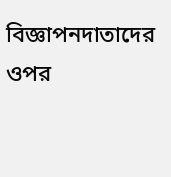বিজ্ঞাপনদাতাদের ওপর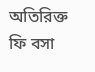অতিরিক্ত ফি বসা